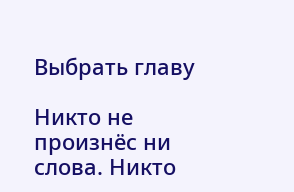Выбрать главу

Никто не произнёс ни слова. Никто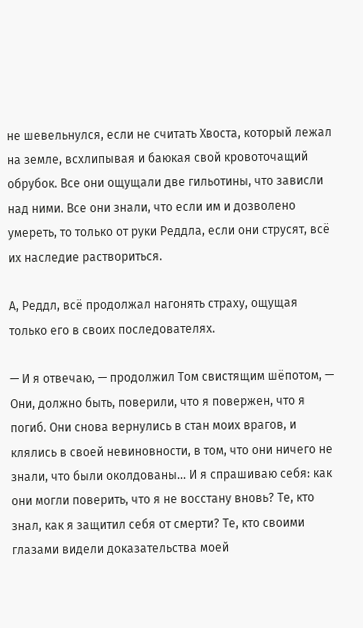не шевельнулся, если не считать Хвоста, который лежал на земле, всхлипывая и баюкая свой кровоточащий обрубок. Все они ощущали две гильотины, что зависли над ними. Все они знали, что если им и дозволено умереть, то только от руки Реддла, если они струсят, всё их наследие раствориться.

А, Реддл, всё продолжал нагонять страху, ощущая только его в своих последователях.

— И я отвечаю, — продолжил Том свистящим шёпотом, — Они, должно быть, поверили, что я повержен, что я погиб. Они снова вернулись в стан моих врагов, и клялись в своей невиновности, в том, что они ничего не знали, что были околдованы... И я спрашиваю себя: как они могли поверить, что я не восстану вновь? Те, кто знал, как я защитил себя от смерти? Те, кто своими глазами видели доказательства моей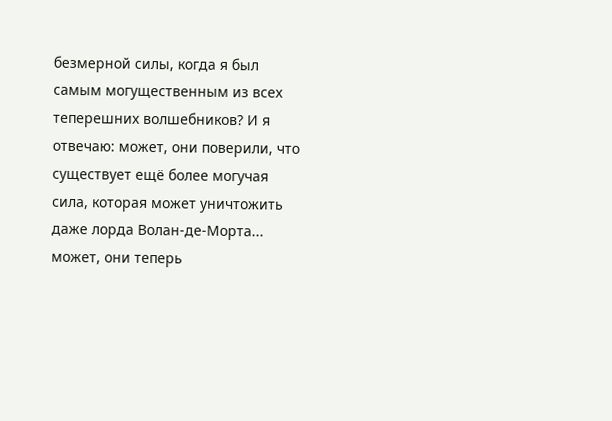безмерной силы, когда я был самым могущественным из всех теперешних волшебников? И я отвечаю: может, они поверили, что существует ещё более могучая сила, которая может уничтожить даже лорда Волан-де-Морта... может, они теперь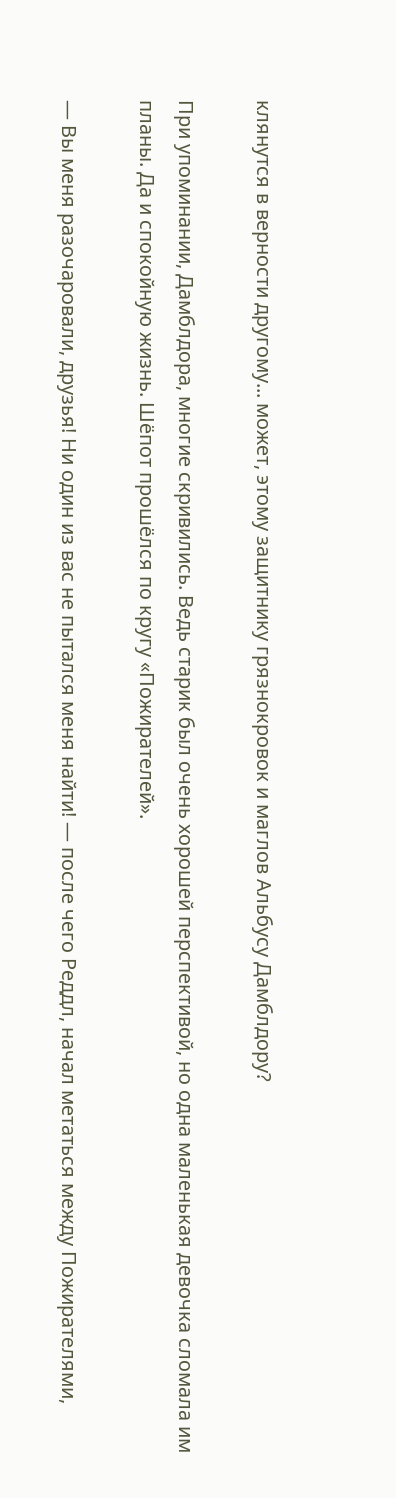клянутся в верности другому... может, этому защитнику грязнокровок и маглов Альбусу Дамблдору?

При упоминании, Дамблдора, многие скривились. Ведь старик был очень хорошей перспективой, но одна маленькая девочка сломала им планы. Да и спокойную жизнь. Шёпот прошёлся по кругу «Пожирателей».

— Вы меня разочаровали, друзья! Ни один из вас не пытался меня найти! — после чего Реддл, начал метаться между Пожирателями,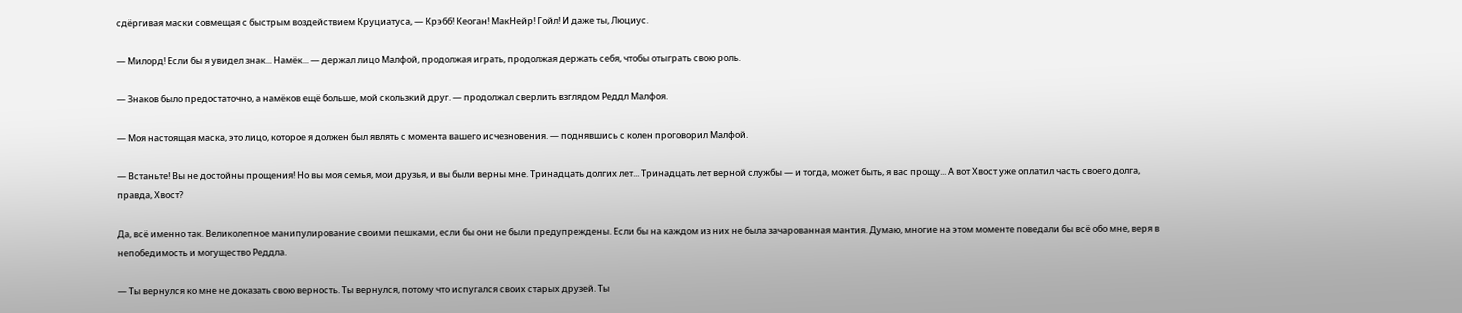сдёргивая маски совмещая с быстрым воздействием Круциатуса, — Крэбб! Кеоган! МакНейр! Гойл! И даже ты, Люциус.

— Милорд! Если бы я увидел знак... Намёк... — держал лицо Малфой, продолжая играть, продолжая держать себя, чтобы отыграть свою роль.

— Знаков было предостаточно, а намёков ещё больше, мой скользкий друг. — продолжал сверлить взглядом Реддл Малфоя.

— Моя настоящая маска, это лицо, которое я должен был являть с момента вашего исчезновения. — поднявшись с колен проговорил Малфой.

— Встаньте! Вы не достойны прощения! Но вы моя семья, мои друзья, и вы были верны мне. Тринадцать долгих лет... Тринадцать лет верной службы — и тогда, может быть, я вас прощу... А вот Хвост уже оплатил часть своего долга, правда, Хвост?

Да, всё именно так. Великолепное манипулирование своими пешками, если бы они не были предупреждены. Если бы на каждом из них не была зачарованная мантия. Думаю, многие на этом моменте поведали бы всё обо мне, веря в непобедимость и могущество Реддла.

— Ты вернулся ко мне не доказать свою верность. Ты вернулся, потому что испугался своих старых друзей. Ты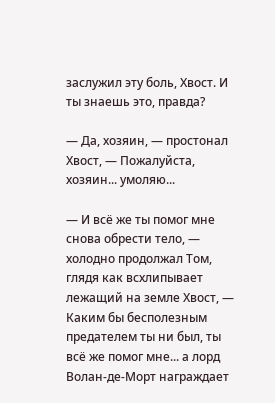заслужил эту боль, Хвост. И ты знаешь это, правда?

— Да, хозяин, — простонал Хвост, — Пожалуйста, хозяин... умоляю...

— И всё же ты помог мне снова обрести тело, — холодно продолжал Том, глядя как всхлипывает лежащий на земле Хвост, — Каким бы бесполезным предателем ты ни был, ты всё же помог мне... а лорд Волан-де-Морт награждает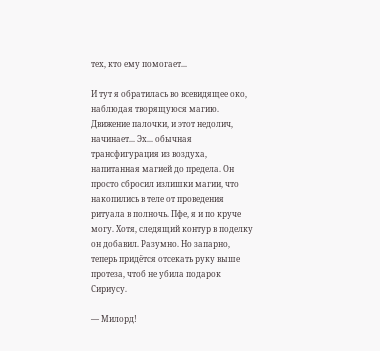тех, кто ему помогает...

И тут я обратилась во всевидящее око, наблюдая творящуюся магию. Движение палочки, и этот недолич, начинает... Эх... обычная трансфигурация из воздуха, напитанная магией до предела. Он просто сбросил излишки магии, что накопились в теле от проведения ритуала в полночь. Пфе, я и по круче могу. Хотя, следящий контур в поделку он добавил. Разумно. Но запарно, теперь придётся отсекать руку выше протеза, чтоб не убила подарок Сириусу.

— Милорд!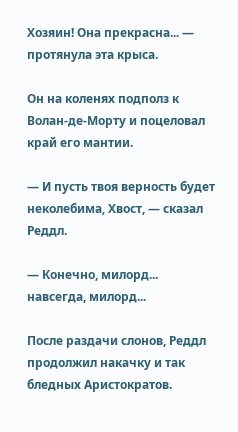Хозяин! Она прекрасна... — протянула эта крыса.

Он на коленях подполз к Волан-де-Морту и поцеловал край его мантии.

— И пусть твоя верность будет неколебима, Хвост, — сказал Реддл.

— Конечно, милорд... навсегда, милорд...

После раздачи слонов, Реддл продолжил накачку и так бледных Аристократов.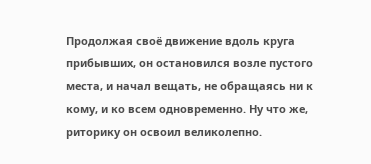Продолжая своё движение вдоль круга прибывших, он остановился возле пустого места, и начал вещать, не обращаясь ни к кому, и ко всем одновременно. Ну что же, риторику он освоил великолепно.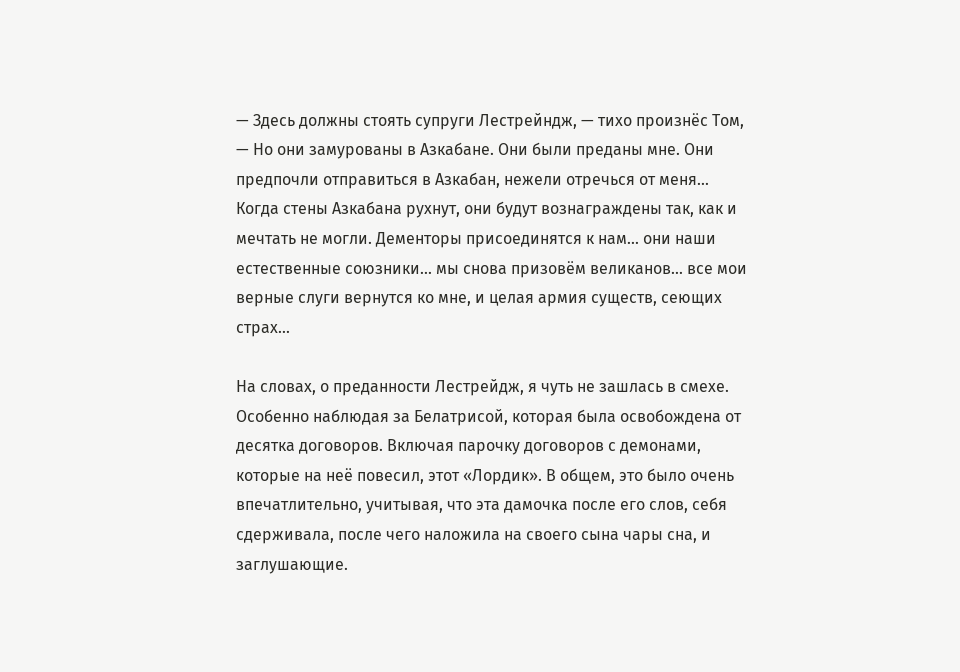— Здесь должны стоять супруги Лестрейндж, — тихо произнёс Том, — Но они замурованы в Азкабане. Они были преданы мне. Они предпочли отправиться в Азкабан, нежели отречься от меня... Когда стены Азкабана рухнут, они будут вознаграждены так, как и мечтать не могли. Дементоры присоединятся к нам... они наши естественные союзники... мы снова призовём великанов... все мои верные слуги вернутся ко мне, и целая армия существ, сеющих страх...

На словах, о преданности Лестрейдж, я чуть не зашлась в смехе. Особенно наблюдая за Белатрисой, которая была освобождена от десятка договоров. Включая парочку договоров с демонами, которые на неё повесил, этот «Лордик». В общем, это было очень впечатлительно, учитывая, что эта дамочка после его слов, себя сдерживала, после чего наложила на своего сына чары сна, и заглушающие.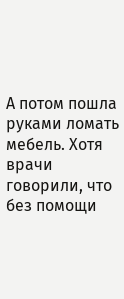А потом пошла руками ломать мебель. Хотя врачи говорили, что без помощи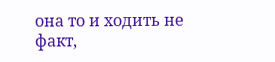она то и ходить не факт,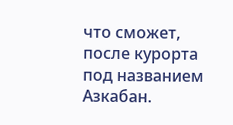что сможет, после курорта под названием Азкабан.